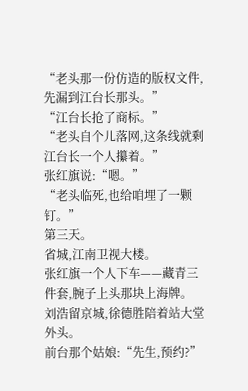“老头那一份仿造的版权文件,先漏到江台长那头。”
“江台长抢了商标。”
“老头自个儿落网,这条线就剩江台长一个人攥着。”
张红旗说:“嗯。”
“老头临死,也给咱埋了一颗钉。”
第三天。
省城,江南卫视大楼。
张红旗一个人下车——藏青三件套,腕子上头那块上海牌。
刘浩留京城,徐德胜陪着站大堂外头。
前台那个姑娘:“先生,预约?”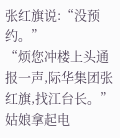张红旗说:“没预约。”
“烦您冲楼上头通报一声,际华集团张红旗,找江台长。”
姑娘拿起电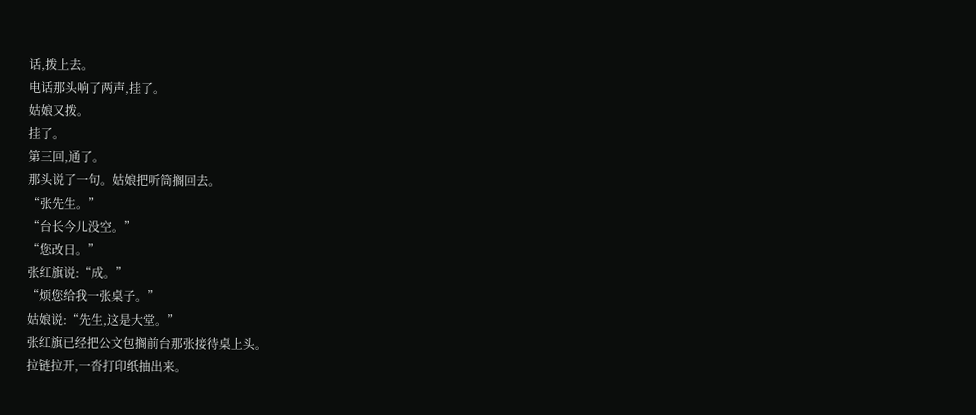话,拨上去。
电话那头响了两声,挂了。
姑娘又拨。
挂了。
第三回,通了。
那头说了一句。姑娘把听筒搁回去。
“张先生。”
“台长今儿没空。”
“您改日。”
张红旗说:“成。”
“烦您给我一张桌子。”
姑娘说:“先生,这是大堂。”
张红旗已经把公文包搁前台那张接待桌上头。
拉链拉开,一沓打印纸抽出来。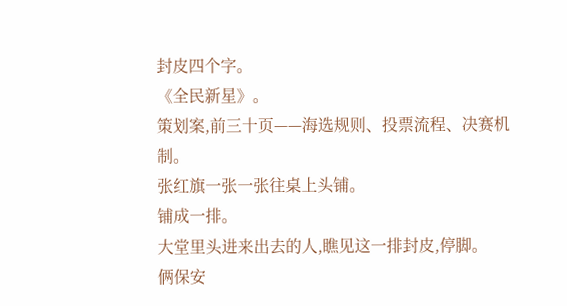封皮四个字。
《全民新星》。
策划案,前三十页——海选规则、投票流程、决赛机制。
张红旗一张一张往桌上头铺。
铺成一排。
大堂里头进来出去的人,瞧见这一排封皮,停脚。
俩保安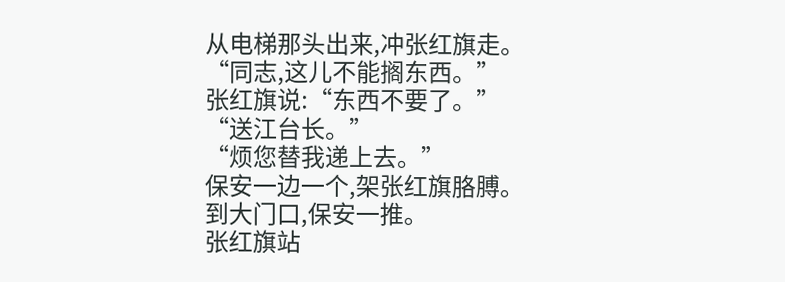从电梯那头出来,冲张红旗走。
“同志,这儿不能搁东西。”
张红旗说:“东西不要了。”
“送江台长。”
“烦您替我递上去。”
保安一边一个,架张红旗胳膊。
到大门口,保安一推。
张红旗站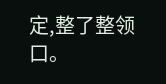定,整了整领口。